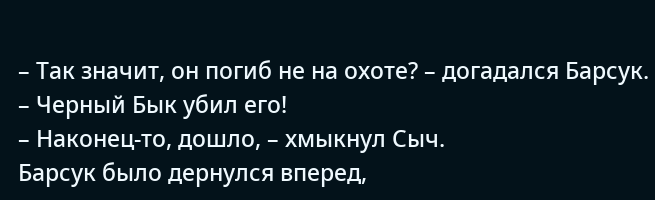– Так значит, он погиб не на охоте? – догадался Барсук. – Черный Бык убил его!
– Наконец-то, дошло, – хмыкнул Сыч.
Барсук было дернулся вперед,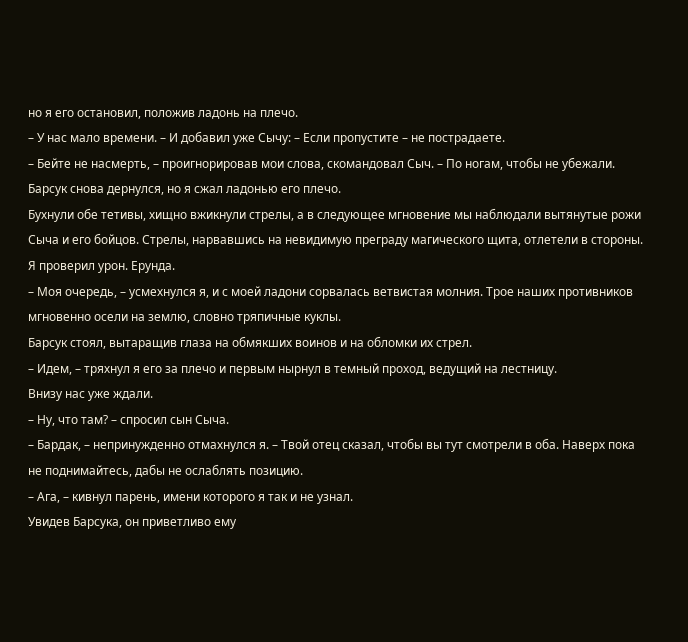но я его остановил, положив ладонь на плечо.
– У нас мало времени. – И добавил уже Сычу: – Если пропустите – не пострадаете.
– Бейте не насмерть, – проигнорировав мои слова, скомандовал Сыч. – По ногам, чтобы не убежали.
Барсук снова дернулся, но я сжал ладонью его плечо.
Бухнули обе тетивы, хищно вжикнули стрелы, а в следующее мгновение мы наблюдали вытянутые рожи Сыча и его бойцов. Стрелы, нарвавшись на невидимую преграду магического щита, отлетели в стороны. Я проверил урон. Ерунда.
– Моя очередь, – усмехнулся я, и с моей ладони сорвалась ветвистая молния. Трое наших противников мгновенно осели на землю, словно тряпичные куклы.
Барсук стоял, вытаращив глаза на обмякших воинов и на обломки их стрел.
– Идем, – тряхнул я его за плечо и первым нырнул в темный проход, ведущий на лестницу.
Внизу нас уже ждали.
– Ну, что там? – спросил сын Сыча.
– Бардак, – непринужденно отмахнулся я. – Твой отец сказал, чтобы вы тут смотрели в оба. Наверх пока не поднимайтесь, дабы не ослаблять позицию.
– Ага, – кивнул парень, имени которого я так и не узнал.
Увидев Барсука, он приветливо ему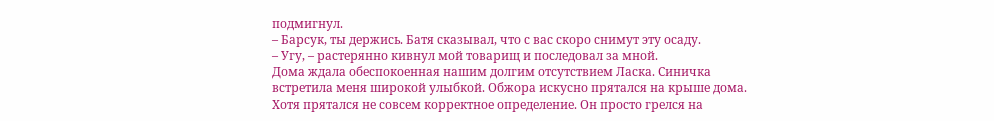подмигнул.
– Барсук, ты держись. Батя сказывал, что с вас скоро снимут эту осаду.
– Угу, – растерянно кивнул мой товарищ и последовал за мной.
Дома ждала обеспокоенная нашим долгим отсутствием Ласка. Синичка встретила меня широкой улыбкой. Обжора искусно прятался на крыше дома. Хотя прятался не совсем корректное определение. Он просто грелся на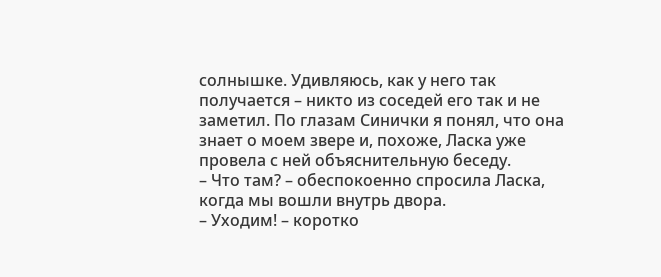солнышке. Удивляюсь, как у него так получается – никто из соседей его так и не заметил. По глазам Синички я понял, что она знает о моем звере и, похоже, Ласка уже провела с ней объяснительную беседу.
– Что там? – обеспокоенно спросила Ласка, когда мы вошли внутрь двора.
– Уходим! – коротко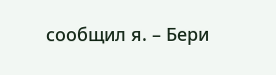сообщил я. – Бери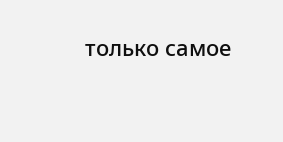только самое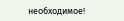необходимое!